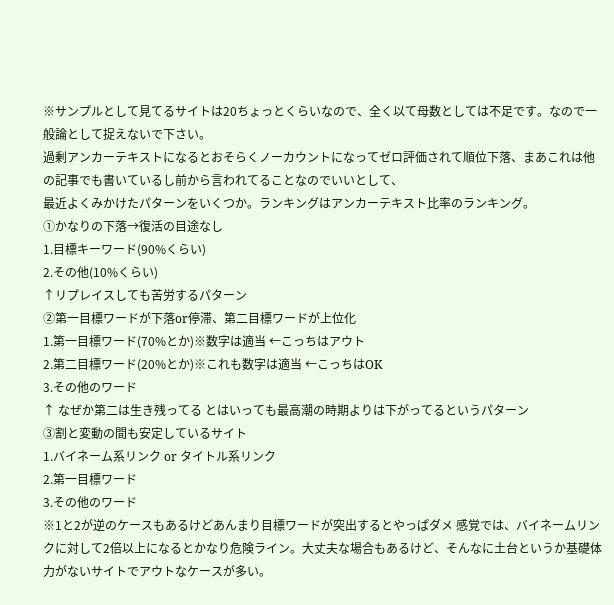※サンプルとして見てるサイトは20ちょっとくらいなので、全く以て母数としては不足です。なので一般論として捉えないで下さい。
過剰アンカーテキストになるとおそらくノーカウントになってゼロ評価されて順位下落、まあこれは他の記事でも書いているし前から言われてることなのでいいとして、
最近よくみかけたパターンをいくつか。ランキングはアンカーテキスト比率のランキング。
①かなりの下落→復活の目途なし
1.目標キーワード(90%くらい)
2.その他(10%くらい)
↑リプレイスしても苦労するパターン
②第一目標ワードが下落or停滞、第二目標ワードが上位化
1.第一目標ワード(70%とか)※数字は適当 ←こっちはアウト
2.第二目標ワード(20%とか)※これも数字は適当 ←こっちはOK
3.その他のワード
↑ なぜか第二は生き残ってる とはいっても最高潮の時期よりは下がってるというパターン
③割と変動の間も安定しているサイト
1.バイネーム系リンク or タイトル系リンク
2.第一目標ワード
3.その他のワード
※1と2が逆のケースもあるけどあんまり目標ワードが突出するとやっぱダメ 感覚では、バイネームリンクに対して2倍以上になるとかなり危険ライン。大丈夫な場合もあるけど、そんなに土台というか基礎体力がないサイトでアウトなケースが多い。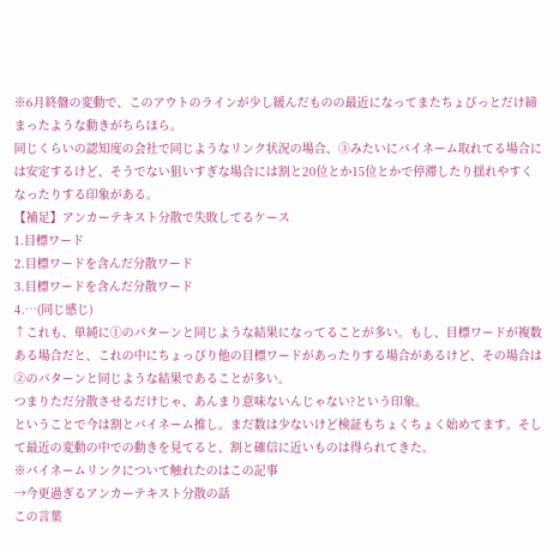※6月終盤の変動で、このアウトのラインが少し緩んだものの最近になってまたちょびっとだけ締まったような動きがちらほら。
同じくらいの認知度の会社で同じようなリンク状況の場合、③みたいにバイネーム取れてる場合には安定するけど、そうでない狙いすぎな場合には割と20位とか15位とかで停滞したり揺れやすくなったりする印象がある。
【補足】アンカーテキスト分散で失敗してるケース
1.目標ワード
2.目標ワードを含んだ分散ワード
3.目標ワードを含んだ分散ワード
4.…(同じ感じ)
↑これも、単純に①のパターンと同じような結果になってることが多い。もし、目標ワードが複数ある場合だと、これの中にちょっぴり他の目標ワードがあったりする場合があるけど、その場合は②のパターンと同じような結果であることが多い。
つまりただ分散させるだけじゃ、あんまり意味ないんじゃない?という印象。
ということで今は割とバイネーム推し。まだ数は少ないけど検証もちょくちょく始めてます。そして最近の変動の中での動きを見てると、割と確信に近いものは得られてきた。
※バイネームリンクについて触れたのはこの記事
→今更過ぎるアンカーテキスト分散の話
この言葉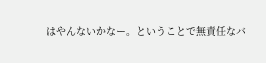はやんないかなー。ということで無責任なバ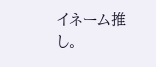イネーム推し。